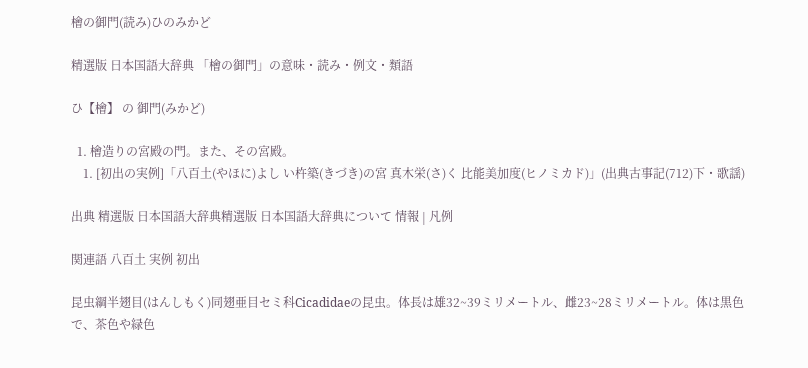檜の御門(読み)ひのみかど

精選版 日本国語大辞典 「檜の御門」の意味・読み・例文・類語

ひ【檜】 の 御門(みかど)

  1. 檜造りの宮殿の門。また、その宮殿。
    1. [初出の実例]「八百土(やほに)よし い杵築(きづき)の宮 真木栄(さ)く 比能美加度(ヒノミカド)」(出典古事記(712)下・歌謡)

出典 精選版 日本国語大辞典精選版 日本国語大辞典について 情報 | 凡例

関連語 八百土 実例 初出

昆虫綱半翅目(はんしもく)同翅亜目セミ科Cicadidaeの昆虫。体長は雄32~39ミリメートル、雌23~28ミリメートル。体は黒色で、茶色や緑色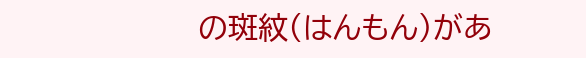の斑紋(はんもん)があ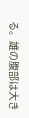る。雄の腹部は大き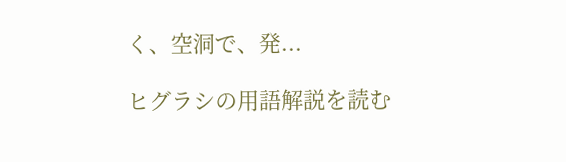く、空洞で、発...

ヒグラシの用語解説を読む